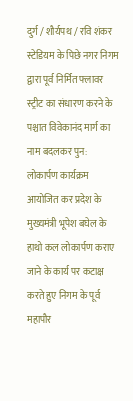दुर्ग / शौर्यपथ / रवि शंकर स्टेडियम के पिछे नगर निगम द्वारा पूर्व निर्मित फ्लावर स्ट्रीट का संधारण करने के पश्चात विवेकानंद मार्ग का नाम बदलकर पुन: लोकार्पण कार्यक्रम आयोजित कर प्रदेश के मुख्यमंत्री भूपेश बघेल के हाथो कल लोकार्पण कराए जाने के कार्य पर कटाक्ष करते हुए निगम के पूर्व महापौर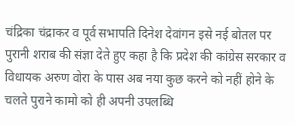चंद्रिका चंद्राकर व पूर्व सभापति दिनेश देवांगन इसे नई बोतल पर पुरानी शराब की संज्ञा देते हुए कहा है कि प्रदेश की कांग्रेस सरकार व विधायक अरुण वोरा के पास अब नया कुछ करने को नहीं होने के चलते पुराने कामो को ही अपनी उपलब्धि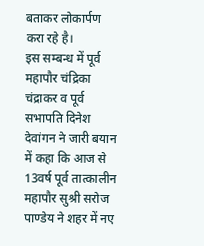बताकर लोकार्पण करा रहे है।
इस सम्बन्ध में पूर्व महापौर चंद्रिका चंद्राकर व पूर्व सभापति दिनेश देवांगन ने जारी बयान में कहा कि आज से 13वर्ष पूर्व तात्कालीन महापौर सुश्री सरोज पाण्डेय ने शहर में नए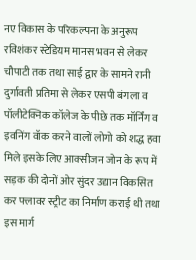नए विकास के परिकल्पना के अनुरूप रविशंकर स्टेडियम मानस भवन से लेकर चौपाटी तक तथा साई द्वार के सामने रानी दुर्गावती प्रतिमा से लेकर एसपी बंगला व पॉलीटेक्निक कॉलेज के पीछे तक मॉर्निंग व इवनिंग वॉक करने वालों लोगो को शद्ध हवा मिले इसके लिए आक्सीजन जोन के रूप में सड़क की दोनों ओर सुंदर उद्यान विकसित कर फ्लावर स्ट्रीट का निर्माण कराई थी तथा इस मार्ग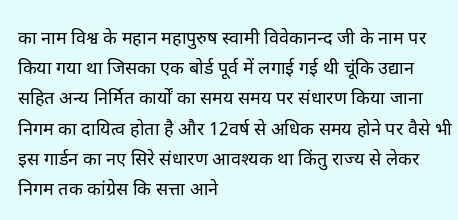का नाम विश्व के महान महापुरुष स्वामी विवेकानन्द जी के नाम पर किया गया था जिसका एक बोर्ड पूर्व में लगाई गई थी चूंकि उद्यान सहित अन्य निर्मित कार्यों का समय समय पर संधारण किया जाना निगम का दायित्व होता है और 12वर्ष से अधिक समय होने पर वैसे भी इस गार्डन का नए सिरे संधारण आवश्यक था किंतु राज्य से लेकर निगम तक कांग्रेस कि सत्ता आने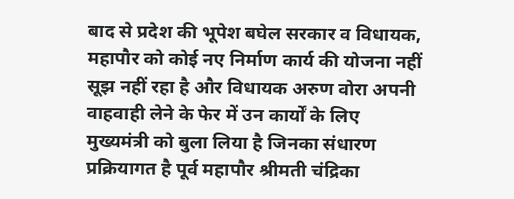बाद से प्रदेश की भूपेश बघेल सरकार व विधायक, महापौर को कोई नए निर्माण कार्य की योजना नहीं सूझ नहीं रहा है और विधायक अरुण वोरा अपनी वाहवाही लेने के फेर में उन कार्यों के लिए मुख्यमंत्री को बुला लिया है जिनका संधारण प्रक्रियागत है पूर्व महापौर श्रीमती चंद्रिका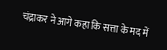चंद्राकर ने आगे कहा कि सत्ता के मद में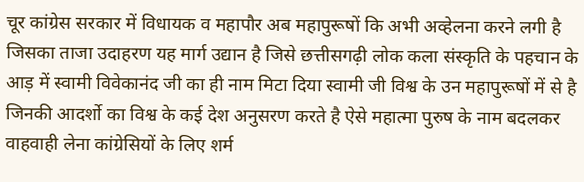चूर कांग्रेस सरकार में विधायक व महापौर अब महापुरूषों कि अभी अव्हेलना करने लगी है जिसका ताजा उदाहरण यह मार्ग उद्यान है जिसे छत्तीसगढ़ी लोक कला संस्कृति के पहचान के आड़ में स्वामी विवेकानंद जी का ही नाम मिटा दिया स्वामी जी विश्व के उन महापुरूषों में से है जिनकी आदर्शो का विश्व के कई देश अनुसरण करते है ऐसे महात्मा पुरुष के नाम बदलकर वाहवाही लेना कांग्रेसियों के लिए शर्म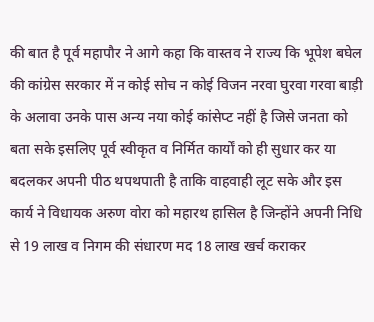की बात है पूर्व महापौर ने आगे कहा कि वास्तव ने राज्य कि भूपेश बघेल की कांग्रेस सरकार में न कोई सोच न कोई विजन नरवा घुरवा गरवा बाड़ी के अलावा उनके पास अन्य नया कोई कांसेप्ट नहीं है जिसे जनता को बता सके इसलिए पूर्व स्वीकृत व निर्मित कार्यों को ही सुधार कर या बदलकर अपनी पीठ थपथपाती है ताकि वाहवाही लूट सके और इस कार्य ने विधायक अरुण वोरा को महारथ हासिल है जिन्होंने अपनी निधि से 19 लाख व निगम की संधारण मद 18 लाख खर्च कराकर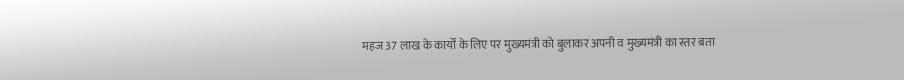महज 37 लाख के कार्यों के लिए पर मुख्यमंत्री को बुलाकर अपनी व मुख्यमंत्री का स्तर बता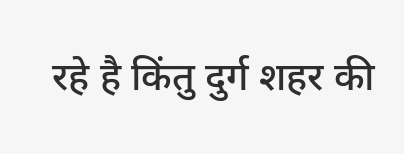रहे है किंतु दुर्ग शहर की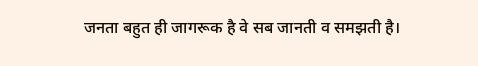जनता बहुत ही जागरूक है वे सब जानती व समझती है।